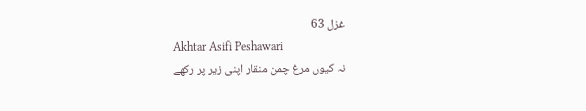غزل 63
Akhtar Asifi Peshawari
نہ کیوں مرغ چمن منقار اپنی زیر پر رکھے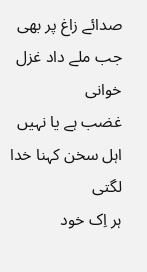صدائے زاغ پر بھی جب ملے داد غزل خوانی
غضب ہے یا نہیں اہل سخن کہنا خدا لگتی
ہر اِک خود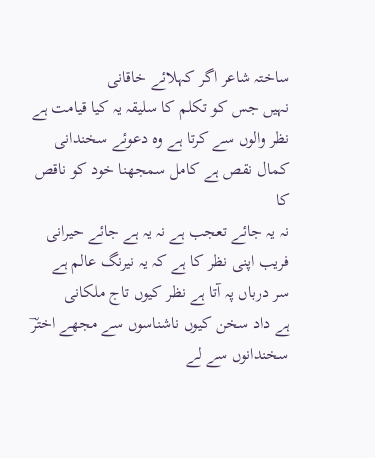ساختہ شاعر اگر کہلائے خاقانی
نہیں جس کو تکلم کا سلیقہ یہ کیا قیامت ہے
نظر والوں سے کرتا ہے وہ دعوئے سخندانی
کمال نقص ہے کامل سمجھنا خود کو ناقص کا
نہ یہ جائے تعجب ہے نہ یہ ہے جائے حیرانی
فریب اپنی نظر کا ہے کہ یہ نیرنگ عالم ہے
سر درباں پہ آتا ہے نظر کیوں تاج ملکانی
ہے داد سخن کیوں ناشناسوں سے مجھے اخترؔ
سخندانوں سے لے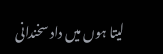لیتا ہوں میں داد سخندانی